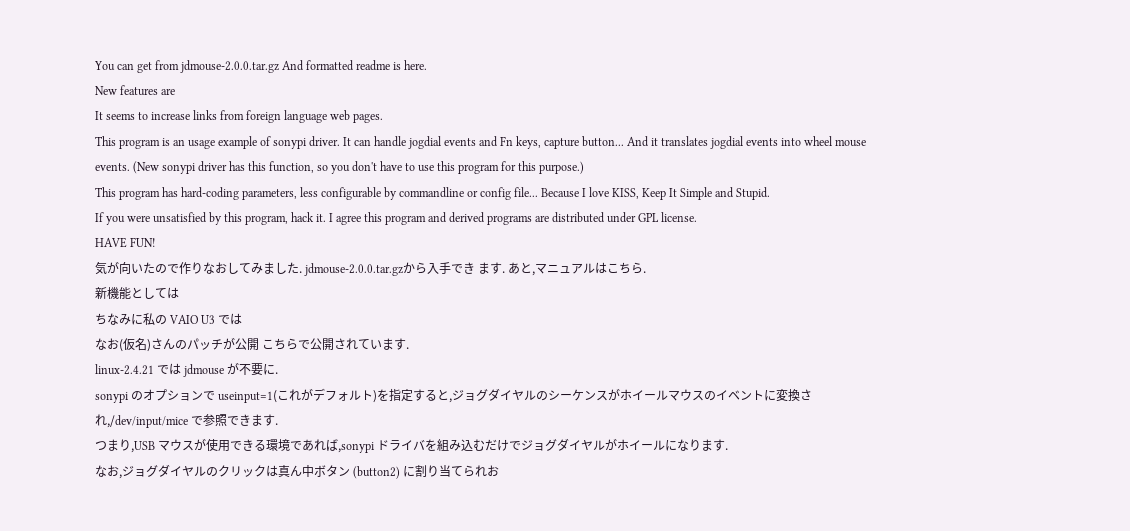You can get from jdmouse-2.0.0.tar.gz And formatted readme is here.
New features are
It seems to increase links from foreign language web pages.
This program is an usage example of sonypi driver. It can handle jogdial events and Fn keys, capture button... And it translates jogdial events into wheel mouse events. (New sonypi driver has this function, so you don't have to use this program for this purpose.)
This program has hard-coding parameters, less configurable by commandline or config file... Because I love KISS, Keep It Simple and Stupid.
If you were unsatisfied by this program, hack it. I agree this program and derived programs are distributed under GPL license.
HAVE FUN!
気が向いたので作りなおしてみました. jdmouse-2.0.0.tar.gzから入手でき ます. あと,マニュアルはこちら.
新機能としては
ちなみに私の VAIO U3 では
なお(仮名)さんのパッチが公開 こちらで公開されています.
linux-2.4.21 では jdmouse が不要に.
sonypi のオプションで useinput=1(これがデフォルト)を指定すると,ジョグダイヤルのシーケンスがホイールマウスのイベントに変換され,/dev/input/mice で参照できます.
つまり,USB マウスが使用できる環境であれば,sonypi ドライバを組み込むだけでジョグダイヤルがホイールになります.
なお,ジョグダイヤルのクリックは真ん中ボタン (button2) に割り当てられお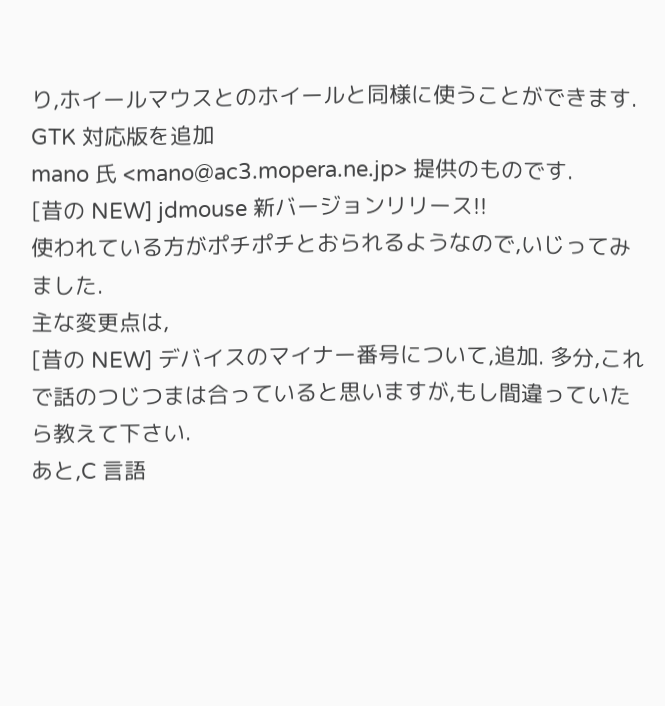り,ホイールマウスとのホイールと同様に使うことができます.
GTK 対応版を追加
mano 氏 <mano@ac3.mopera.ne.jp> 提供のものです.
[昔の NEW] jdmouse 新バージョンリリース!!
使われている方がポチポチとおられるようなので,いじってみました.
主な変更点は,
[昔の NEW] デバイスのマイナー番号について,追加. 多分,これで話のつじつまは合っていると思いますが,もし間違っていたら教えて下さい.
あと,C 言語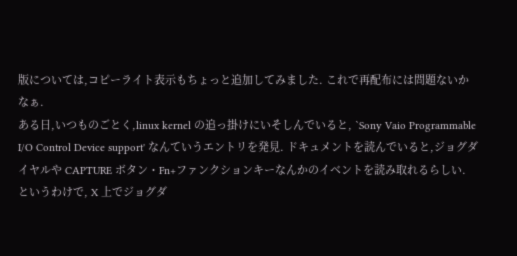版については,コピーライト表示もちょっと追加してみました. これで再配布には問題ないかなぁ.
ある日,いつものごとく,linux kernel の追っ掛けにいそしんでいると, `Sony Vaio Programmable I/O Control Device support' なんていうエントリを発見. ドキュメントを読んでいると,ジョグダイヤルや CAPTURE ボタン・Fn+ファンクションキーなんかのイベントを読み取れるらしい.
というわけで, X 上でジョグダ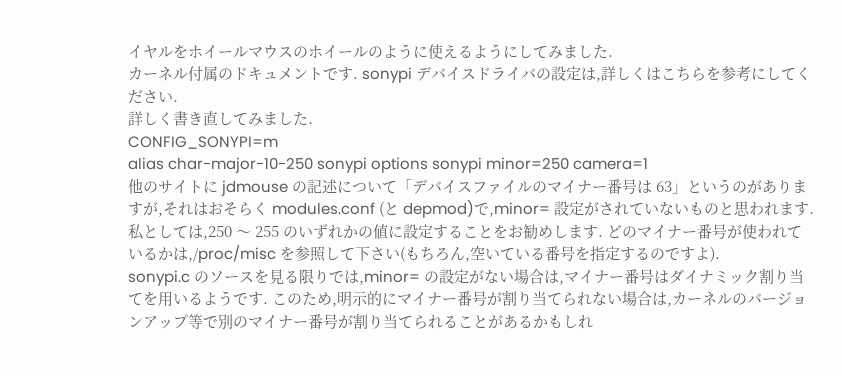イヤルをホイールマウスのホイールのように使えるようにしてみました.
カーネル付属のドキュメントです. sonypi デバイスドライバの設定は,詳しくはこちらを参考にしてください.
詳しく書き直してみました.
CONFIG_SONYPI=m
alias char-major-10-250 sonypi options sonypi minor=250 camera=1
他のサイトに jdmouse の記述について「デバイスファイルのマイナー番号は 63」というのがありますが,それはおそらく modules.conf (と depmod)で,minor= 設定がされていないものと思われます. 私としては,250 〜 255 のいずれかの値に設定することをお勧めします. どのマイナー番号が使われているかは,/proc/misc を参照して下さい(もちろん,空いている番号を指定するのですよ).
sonypi.c のソースを見る限りでは,minor= の設定がない場合は,マイナー番号はダイナミック割り当てを用いるようです. このため,明示的にマイナー番号が割り当てられない場合は,カーネルのバージョンアップ等で別のマイナー番号が割り当てられることがあるかもしれ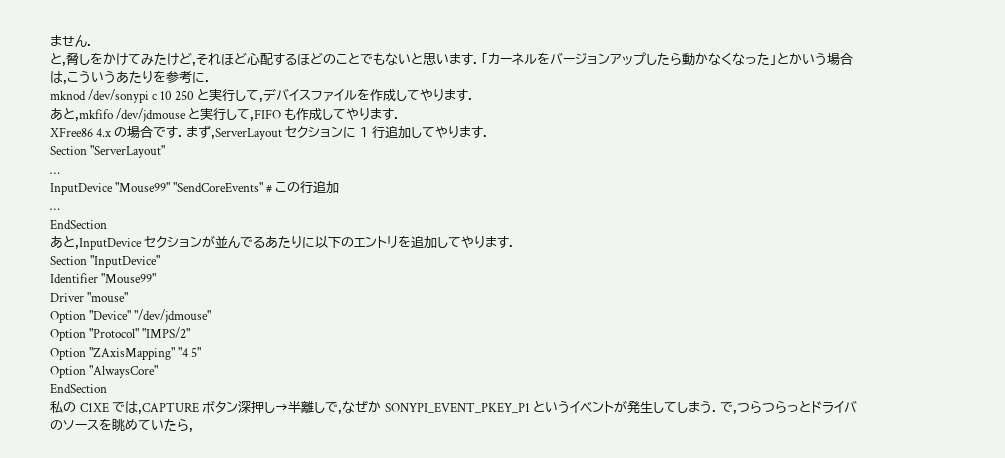ません.
と,脅しをかけてみたけど,それほど心配するほどのことでもないと思います. 「カーネルをバージョンアップしたら動かなくなった」とかいう場合は,こういうあたりを参考に.
mknod /dev/sonypi c 10 250 と実行して,デバイスファイルを作成してやります.
あと,mkfifo /dev/jdmouse と実行して,FIFO も作成してやります.
XFree86 4.x の場合です. まず,ServerLayout セクションに 1 行追加してやります.
Section "ServerLayout"
…
InputDevice "Mouse99" "SendCoreEvents" # この行追加
…
EndSection
あと,InputDevice セクションが並んでるあたりに以下のエントリを追加してやります.
Section "InputDevice"
Identifier "Mouse99"
Driver "mouse"
Option "Device" "/dev/jdmouse"
Option "Protocol" "IMPS/2"
Option "ZAxisMapping" "4 5"
Option "AlwaysCore"
EndSection
私の C1XE では,CAPTURE ボタン深押し→半離しで,なぜか SONYPI_EVENT_PKEY_P1 というイベントが発生してしまう. で,つらつらっとドライバのソースを眺めていたら,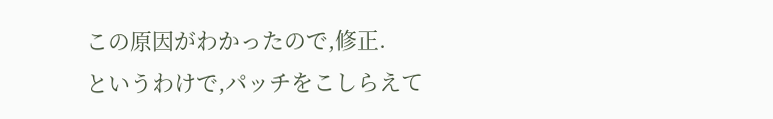この原因がわかったので,修正.
というわけで,パッチをこしらえて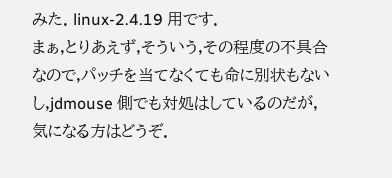みた. linux-2.4.19 用です.
まぁ,とりあえず,そういう,その程度の不具合なので,パッチを当てなくても命に別状もないし,jdmouse 側でも対処はしているのだが,気になる方はどうぞ.